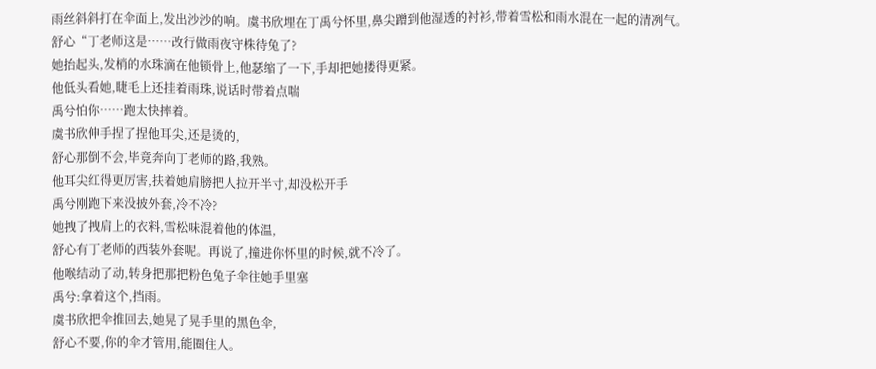雨丝斜斜打在伞面上,发出沙沙的响。虞书欣埋在丁禹兮怀里,鼻尖蹭到他湿透的衬衫,带着雪松和雨水混在一起的清冽气。
舒心“丁老师这是……改行做雨夜守株待兔了?
她抬起头,发梢的水珠滴在他锁骨上,他瑟缩了一下,手却把她搂得更紧。
他低头看她,睫毛上还挂着雨珠,说话时带着点喘
禹兮怕你……跑太快摔着。
虞书欣伸手捏了捏他耳尖,还是烫的,
舒心那倒不会,毕竟奔向丁老师的路,我熟。
他耳尖红得更厉害,扶着她肩膀把人拉开半寸,却没松开手
禹兮刚跑下来没披外套,冷不冷?
她拽了拽肩上的衣料,雪松味混着他的体温,
舒心有丁老师的西装外套呢。再说了,撞进你怀里的时候,就不冷了。
他喉结动了动,转身把那把粉色兔子伞往她手里塞
禹兮:拿着这个,挡雨。
虞书欣把伞推回去,她晃了晃手里的黑色伞,
舒心不要,你的伞才管用,能圈住人。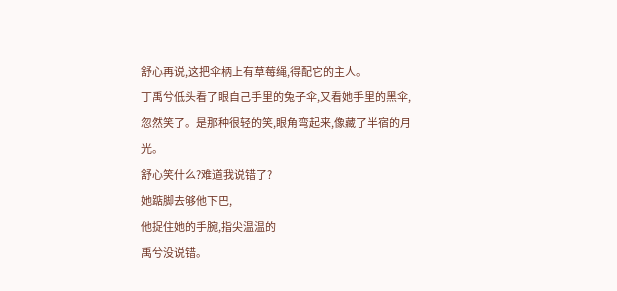舒心再说,这把伞柄上有草莓绳,得配它的主人。
丁禹兮低头看了眼自己手里的兔子伞,又看她手里的黑伞,忽然笑了。是那种很轻的笑,眼角弯起来,像藏了半宿的月光。
舒心笑什么?难道我说错了?
她踮脚去够他下巴,
他捉住她的手腕,指尖温温的
禹兮没说错。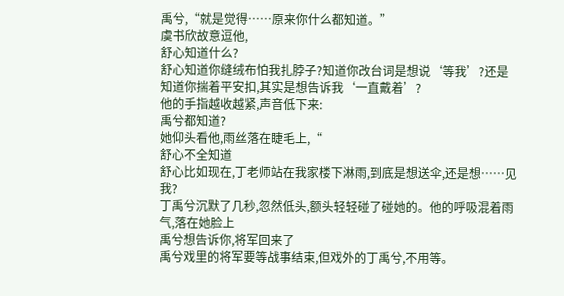禹兮,“就是觉得……原来你什么都知道。”
虞书欣故意逗他,
舒心知道什么?
舒心知道你缝绒布怕我扎脖子?知道你改台词是想说‘等我’?还是知道你揣着平安扣,其实是想告诉我‘一直戴着’?
他的手指越收越紧,声音低下来:
禹兮都知道?
她仰头看他,雨丝落在睫毛上,“
舒心不全知道
舒心比如现在,丁老师站在我家楼下淋雨,到底是想送伞,还是想……见我?
丁禹兮沉默了几秒,忽然低头,额头轻轻碰了碰她的。他的呼吸混着雨气,落在她脸上
禹兮想告诉你,将军回来了
禹兮戏里的将军要等战事结束,但戏外的丁禹兮,不用等。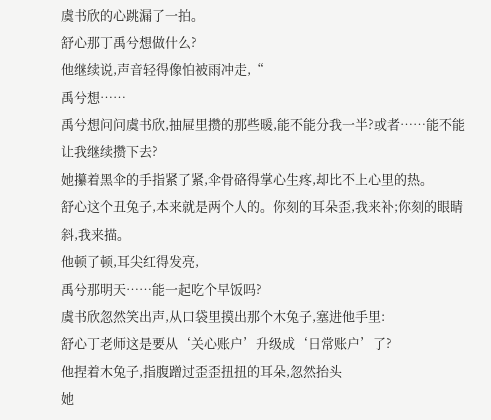虞书欣的心跳漏了一拍。
舒心那丁禹兮想做什么?
他继续说,声音轻得像怕被雨冲走,“
禹兮想……
禹兮想问问虞书欣,抽屉里攒的那些暖,能不能分我一半?或者……能不能让我继续攒下去?
她攥着黑伞的手指紧了紧,伞骨硌得掌心生疼,却比不上心里的热。
舒心这个丑兔子,本来就是两个人的。你刻的耳朵歪,我来补;你刻的眼睛斜,我来描。
他顿了顿,耳尖红得发亮,
禹兮那明天……能一起吃个早饭吗?
虞书欣忽然笑出声,从口袋里摸出那个木兔子,塞进他手里:
舒心丁老师这是要从‘关心账户’升级成‘日常账户’了?
他捏着木兔子,指腹蹭过歪歪扭扭的耳朵,忽然抬头
她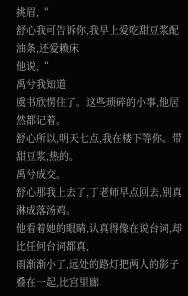挑眉,“
舒心我可告诉你,我早上爱吃甜豆浆配油条,还爱赖床
他说,“
禹兮我知道
虞书欣愣住了。这些琐碎的小事,他居然都记着。
舒心所以,明天七点,我在楼下等你。带甜豆浆,热的。
禹兮成交。
舒心那我上去了,丁老师早点回去,别真淋成落汤鸡。
他看着她的眼睛,认真得像在说台词,却比任何台词都真,
雨渐渐小了,远处的路灯把两人的影子叠在一起,比宫里廊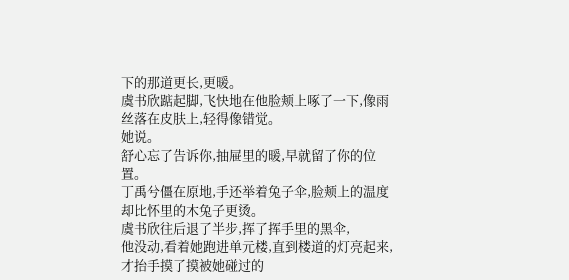下的那道更长,更暖。
虞书欣踮起脚,飞快地在他脸颊上啄了一下,像雨丝落在皮肤上,轻得像错觉。
她说。
舒心忘了告诉你,抽屉里的暖,早就留了你的位置。
丁禹兮僵在原地,手还举着兔子伞,脸颊上的温度却比怀里的木兔子更烫。
虞书欣往后退了半步,挥了挥手里的黑伞,
他没动,看着她跑进单元楼,直到楼道的灯亮起来,才抬手摸了摸被她碰过的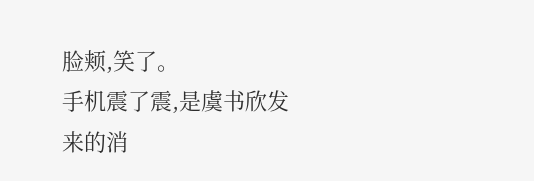脸颊,笑了。
手机震了震,是虞书欣发来的消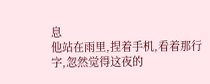息
他站在雨里,捏着手机,看着那行字,忽然觉得这夜的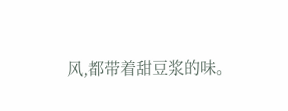风,都带着甜豆浆的味。